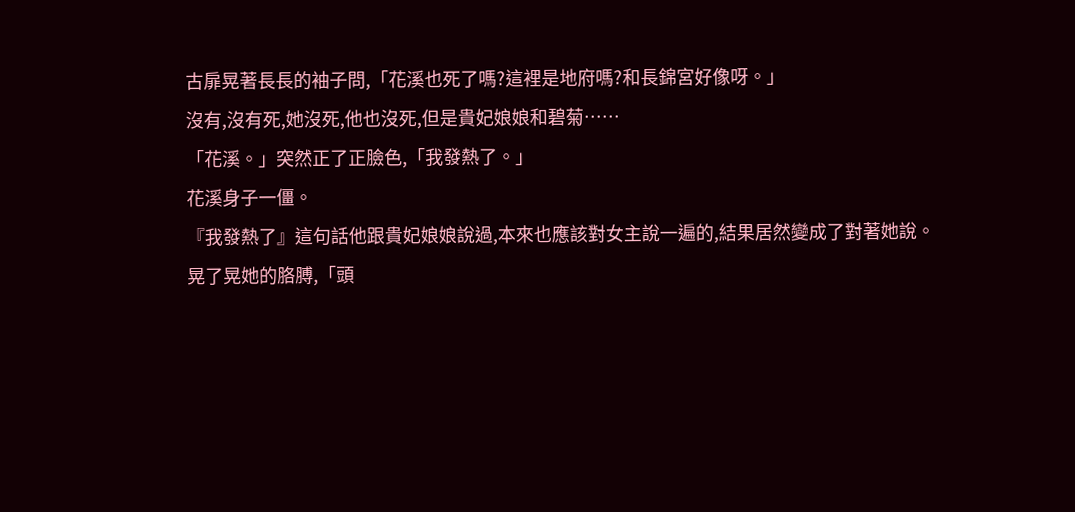古扉晃著長長的袖子問,「花溪也死了嗎?這裡是地府嗎?和長錦宮好像呀。」
沒有,沒有死,她沒死,他也沒死,但是貴妃娘娘和碧菊……
「花溪。」突然正了正臉色,「我發熱了。」
花溪身子一僵。
『我發熱了』這句話他跟貴妃娘娘說過,本來也應該對女主說一遍的,結果居然變成了對著她說。
晃了晃她的胳膊,「頭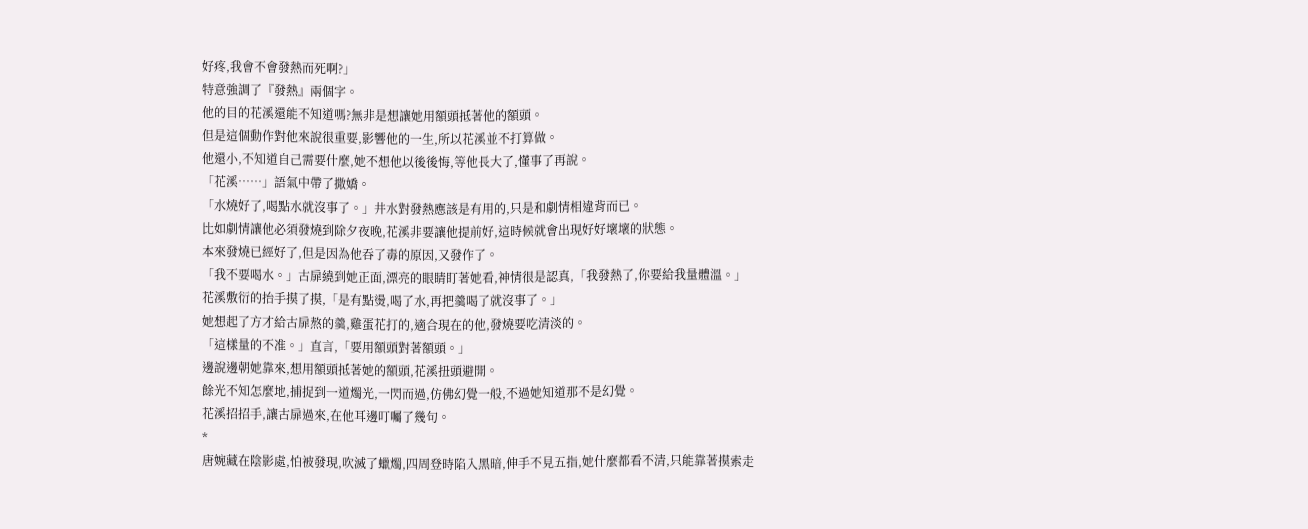好疼,我會不會發熱而死啊?」
特意強調了『發熱』兩個字。
他的目的花溪還能不知道嗎?無非是想讓她用額頭抵著他的額頭。
但是這個動作對他來說很重要,影響他的一生,所以花溪並不打算做。
他還小,不知道自己需要什麼,她不想他以後後悔,等他長大了,懂事了再說。
「花溪……」語氣中帶了撒嬌。
「水燒好了,喝點水就沒事了。」井水對發熱應該是有用的,只是和劇情相違背而已。
比如劇情讓他必須發燒到除夕夜晚,花溪非要讓他提前好,這時候就會出現好好壞壞的狀態。
本來發燒已經好了,但是因為他吞了毒的原因,又發作了。
「我不要喝水。」古扉繞到她正面,漂亮的眼睛盯著她看,神情很是認真,「我發熱了,你要給我量體溫。」
花溪敷衍的抬手摸了摸,「是有點燙,喝了水,再把羹喝了就沒事了。」
她想起了方才給古扉熬的羹,雞蛋花打的,適合現在的他,發燒要吃清淡的。
「這樣量的不准。」直言,「要用額頭對著額頭。」
邊說邊朝她靠來,想用額頭抵著她的額頭,花溪扭頭避開。
餘光不知怎麼地,捕捉到一道燭光,一閃而過,仿佛幻覺一般,不過她知道那不是幻覺。
花溪招招手,讓古扉過來,在他耳邊叮囑了幾句。
*
唐婉藏在陰影處,怕被發現,吹滅了蠟燭,四周登時陷入黑暗,伸手不見五指,她什麼都看不清,只能靠著摸索走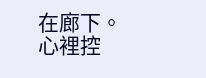在廊下。
心裡控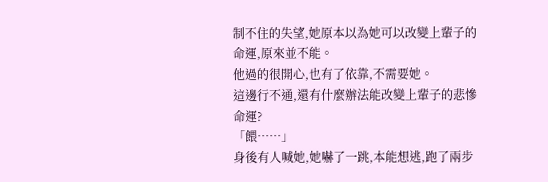制不住的失望,她原本以為她可以改變上輩子的命運,原來並不能。
他過的很開心,也有了依靠,不需要她。
這邊行不通,還有什麼辦法能改變上輩子的悲慘命運?
「餵……」
身後有人喊她,她嚇了一跳,本能想逃,跑了兩步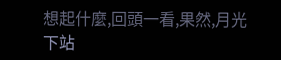想起什麼,回頭一看,果然,月光下站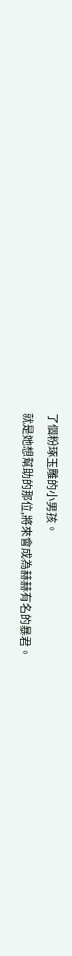了個粉琢玉雕的小男孩。
就是她想幫助的那位,將來會成為赫赫有名的暴君。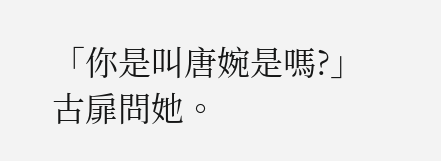「你是叫唐婉是嗎?」古扉問她。